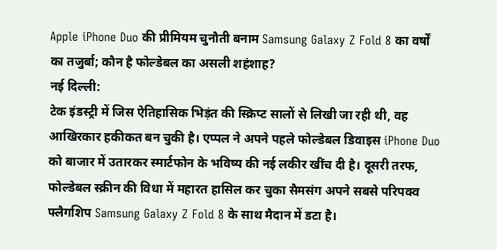Apple iPhone Duo की प्रीमियम चुनौती बनाम Samsung Galaxy Z Fold 8 का वर्षों का तजुर्बा; कौन है फोल्डेबल का असली शहंशाह?
नई दिल्ली:
टेक इंडस्ट्री में जिस ऐतिहासिक भिड़ंत की स्क्रिप्ट सालों से लिखी जा रही थी, वह आखिरकार हकीकत बन चुकी है। एप्पल ने अपने पहले फोल्डेबल डिवाइस iPhone Duo को बाजार में उतारकर स्मार्टफोन के भविष्य की नई लकीर खींच दी है। दूसरी तरफ, फोल्डेबल स्क्रीन की विधा में महारत हासिल कर चुका सैमसंग अपने सबसे परिपक्व फ्लैगशिप Samsung Galaxy Z Fold 8 के साथ मैदान में डटा है।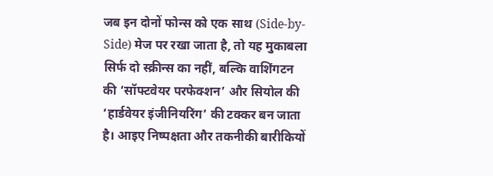जब इन दोनों फोन्स को एक साथ (Side-by-Side) मेज पर रखा जाता है, तो यह मुकाबला सिर्फ दो स्क्रीन्स का नहीं, बल्कि वाशिंगटन की ‘सॉफ्टवेयर परफेक्शन’ और सियोल की ‘हार्डवेयर इंजीनियरिंग’ की टक्कर बन जाता है। आइए निष्पक्षता और तकनीकी बारीकियों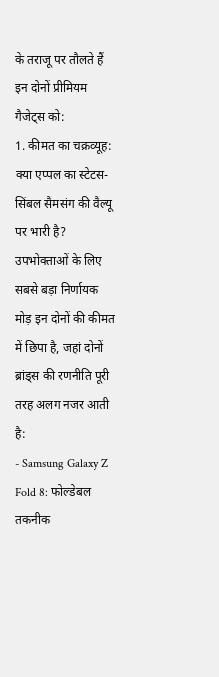के तराजू पर तौलते हैं इन दोनों प्रीमियम गैजेट्स को:
1. कीमत का चक्रव्यूह: क्या एप्पल का स्टेटस-सिंबल सैमसंग की वैल्यू पर भारी है?
उपभोक्ताओं के लिए सबसे बड़ा निर्णायक मोड़ इन दोनों की कीमत में छिपा है, जहां दोनों ब्रांड्स की रणनीति पूरी तरह अलग नजर आती है:
- Samsung Galaxy Z Fold 8: फोल्डेबल तकनीक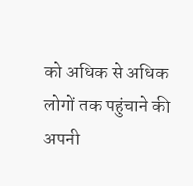को अधिक से अधिक लोगों तक पहुंचाने की अपनी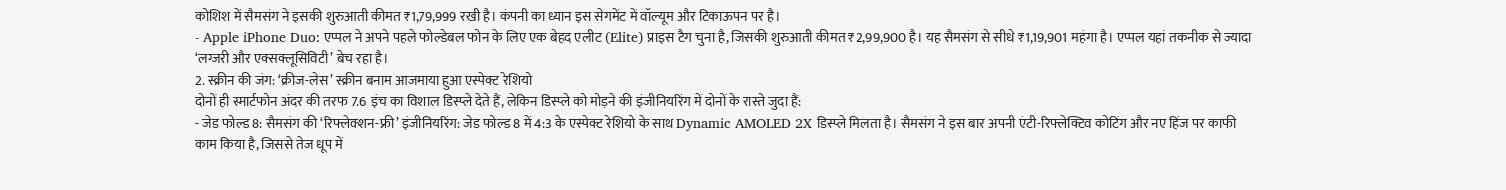कोशिश में सैमसंग ने इसकी शुरुआती कीमत ₹1,79,999 रखी है। कंपनी का ध्यान इस सेगमेंट में वॉल्यूम और टिकाऊपन पर है।
- Apple iPhone Duo: एप्पल ने अपने पहले फोल्डेबल फोन के लिए एक बेहद एलीट (Elite) प्राइस टैग चुना है, जिसकी शुरुआती कीमत ₹2,99,900 है। यह सैमसंग से सीधे ₹1,19,901 महंगा है। एप्पल यहां तकनीक से ज्यादा ‘लग्जरी और एक्सक्लूसिविटी’ बेच रहा है।
2. स्क्रीन की जंग: ‘क्रीज-लेस’ स्क्रीन बनाम आजमाया हुआ एस्पेक्ट रेशियो
दोनों ही स्मार्टफोन अंदर की तरफ 7.6 इंच का विशाल डिस्प्ले देते हैं, लेकिन डिस्प्ले को मोड़ने की इंजीनियरिंग में दोनों के रास्ते जुदा हैं:
- जेड फोल्ड 8: सैमसंग की ‘रिफ्लेक्शन-फ्री’ इंजीनियरिंग: जेड फोल्ड 8 में 4:3 के एस्पेक्ट रेशियो के साथ Dynamic AMOLED 2X डिस्प्ले मिलता है। सैमसंग ने इस बार अपनी एंटी-रिफ्लेक्टिव कोटिंग और नए हिंज पर काफी काम किया है, जिससे तेज धूप में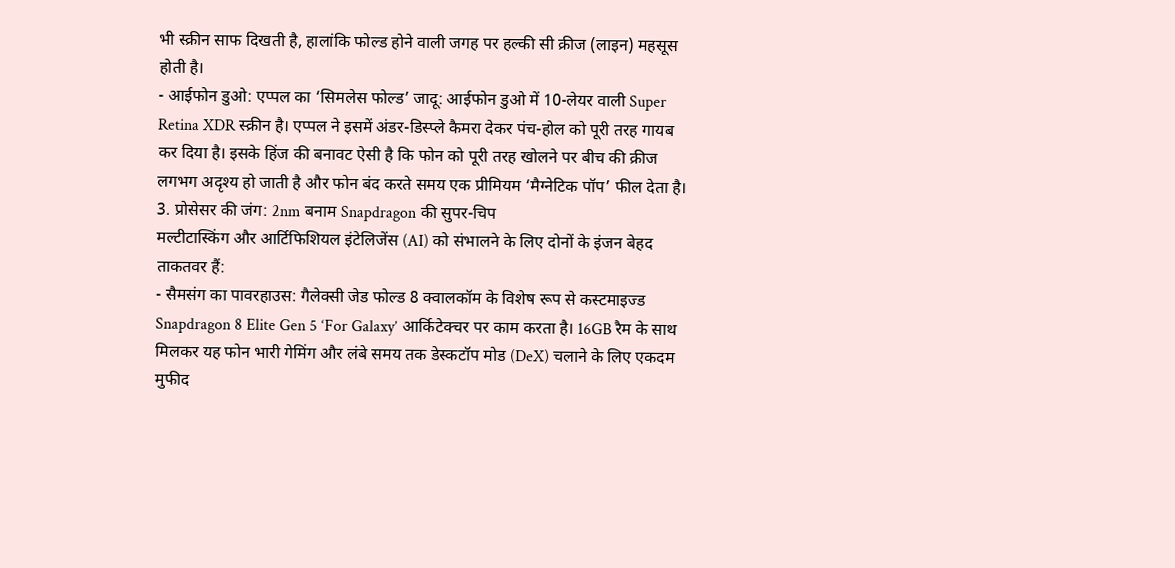भी स्क्रीन साफ दिखती है, हालांकि फोल्ड होने वाली जगह पर हल्की सी क्रीज (लाइन) महसूस होती है।
- आईफोन डुओ: एप्पल का ‘सिमलेस फोल्ड’ जादू: आईफोन डुओ में 10-लेयर वाली Super Retina XDR स्क्रीन है। एप्पल ने इसमें अंडर-डिस्प्ले कैमरा देकर पंच-होल को पूरी तरह गायब कर दिया है। इसके हिंज की बनावट ऐसी है कि फोन को पूरी तरह खोलने पर बीच की क्रीज लगभग अदृश्य हो जाती है और फोन बंद करते समय एक प्रीमियम ‘मैग्नेटिक पॉप’ फील देता है।
3. प्रोसेसर की जंग: 2nm बनाम Snapdragon की सुपर-चिप
मल्टीटास्किंग और आर्टिफिशियल इंटेलिजेंस (AI) को संभालने के लिए दोनों के इंजन बेहद ताकतवर हैं:
- सैमसंग का पावरहाउस: गैलेक्सी जेड फोल्ड 8 क्वालकॉम के विशेष रूप से कस्टमाइज्ड Snapdragon 8 Elite Gen 5 ‘For Galaxy’ आर्किटेक्चर पर काम करता है। 16GB रैम के साथ मिलकर यह फोन भारी गेमिंग और लंबे समय तक डेस्कटॉप मोड (DeX) चलाने के लिए एकदम मुफीद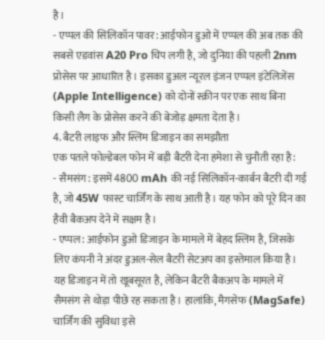है।
- एप्पल की सिलिकॉन पावर: आईफोन डुओ में एप्पल की अब तक की सबसे एडवांस A20 Pro चिप लगी है, जो दुनिया की पहली 2nm प्रोसेस पर आधारित है। इसका डुअल न्यूरल इंजन एप्पल इंटेलिजेंस (Apple Intelligence) को दोनों स्क्रीन पर एक साथ बिना किसी लैग के प्रोसेस करने की बेजोड़ क्षमता देता है।
4. बैटरी लाइफ और स्लिम डिजाइन का समझौता
एक पतले फोल्डेबल फोन में बड़ी बैटरी देना हमेशा से चुनौती रहा है:
- सैमसंग: इसमें 4800 mAh की नई सिलिकॉन-कार्बन बैटरी दी गई है, जो 45W फास्ट चार्जिंग के साथ आती है। यह फोन को पूरे दिन का हैवी बैकअप देने में सक्षम है।
- एप्पल: आईफोन डुओ डिजाइन के मामले में बेहद स्लिम है, जिसके लिए कंपनी ने अंदर डुअल-सेल बैटरी सेटअप का इस्तेमाल किया है। यह डिजाइन में तो खूबसूरत है, लेकिन बैटरी बैकअप के मामले में सैमसंग से थोड़ा पीछे रह सकता है। हालांकि, मैगसेफ (MagSafe) चार्जिंग की सुविधा इसे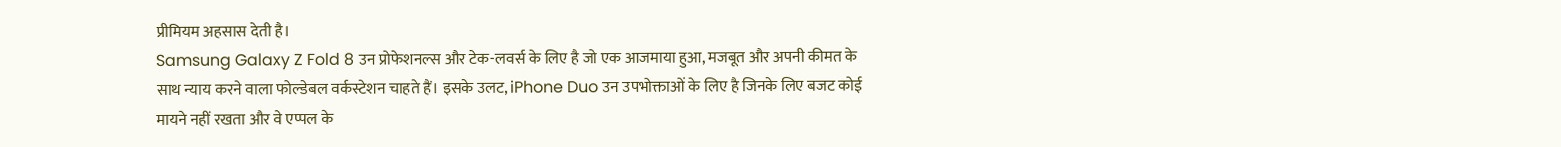प्रीमियम अहसास देती है।
Samsung Galaxy Z Fold 8 उन प्रोफेशनल्स और टेक-लवर्स के लिए है जो एक आजमाया हुआ, मजबूत और अपनी कीमत के साथ न्याय करने वाला फोल्डेबल वर्कस्टेशन चाहते हैं। इसके उलट, iPhone Duo उन उपभोक्ताओं के लिए है जिनके लिए बजट कोई मायने नहीं रखता और वे एप्पल के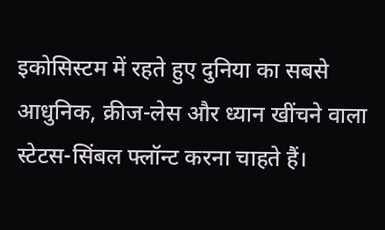इकोसिस्टम में रहते हुए दुनिया का सबसे आधुनिक, क्रीज-लेस और ध्यान खींचने वाला स्टेटस-सिंबल फ्लॉन्ट करना चाहते हैं।